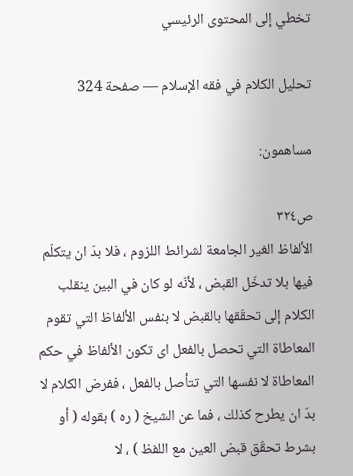تخطي إلى المحتوى الرئيسي

تحليل الكلام في فقه الإسلام — صفحة 324

مساهمون:

ص٣٢٤
الألفاظ الغير الجامعة لشرائط اللزوم ، فلا بدّ ان يتكلّم فيها بلا تدخّل القبض ، لأنّه لو كان في البين ينقلب الكلام إلى تحقّقها بالقبض لا بنفس الألفاظ التي تقوم المعاطاة التي تحصل بالفعل اى تكون الألفاظ في حكم المعاطاة لا نفسها التي تتأصل بالفعل ، ففرض الكلام لا بدّ ان يطرح كذلك ، فما عن الشيخ ( ره ) بقوله ( أو بشرط تحقّق قبض العين مع اللفظ ) ، لا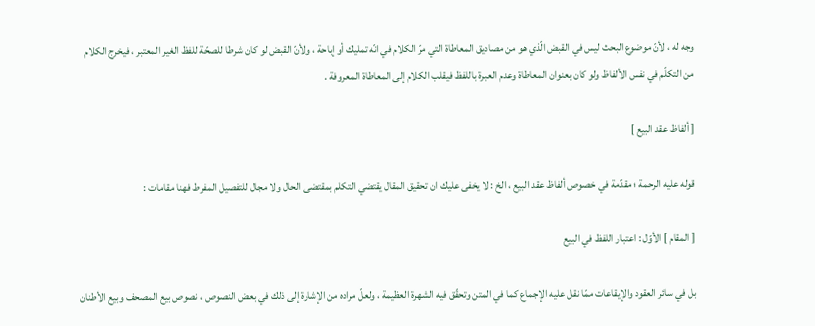وجه له ، لأنّ موضوع البحث ليس في القبض الّذي هو من مصاديق المعاطاة التي مرّ الكلام في انّه تمليك أو إباحة ، ولأنّ القبض لو كان شرطا للصحّة للفظ الغير المعتبر ، فيخرج الكلام من التكلّم في نفس الألفاظ ولو كان بعنوان المعاطاة وعدم العبرة باللفظ فيقلب الكلام إلى المعاطاة المعروفة .

[ ألفاظ عقد البيع ]

قوله عليه الرحمة ؛ مقدّمة في خصوص ألفاظ عقد البيع ، الخ : لا يخفى عليك ان تحقيق المقال يقتضي التكلم بمقتضى الحال ولا مجال للتفصيل المفرط فهنا مقامات :

[ المقام ] الأوّل : اعتبار اللفظ في البيع

بل في سائر العقود والإيقاعات ممّا نقل عليه الإجماع كما في المتن وتحقّق فيه الشهرة العظيمة ، ولعلّ مراده من الإشارة إلى ذلك في بعض النصوص ، نصوص بيع المصحف وبيع الأطنان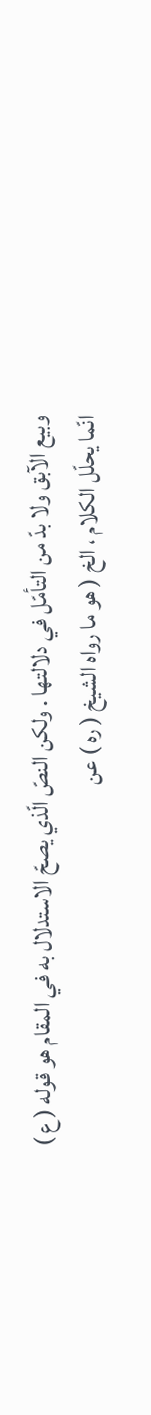وبيع الآبق ولا بدّ من التأمّل في دلالتها . ولكن النصّ الّذي يصحّ الاستدلال به في المقام هو قوله ( ع ) انّما يحلّل الكلام ، الخ ( هو ما رواه الشيخ ( ره ) عن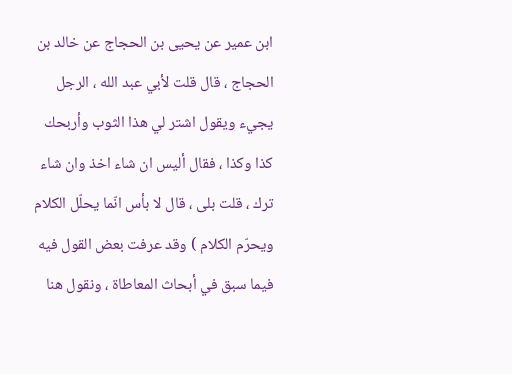ابن عمير عن يحيى بن الحجاج عن خالد بن الحجاج ، قال قلت لأبي عبد الله ، الرجل يجيء ويقول اشتر لي هذا الثوب وأربحك كذا وكذا ، فقال أليس ان شاء اخذ وان شاء ترك ، قلت بلى ، قال لا بأس انّما يحلّل الكلام ويحرّم الكلام ) وقد عرفت بعض القول فيه فيما سبق في أبحاث المعاطاة ، ونقول هنا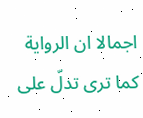اجمالا ان الرواية كما ترى تدلّ على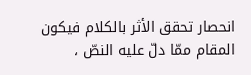انحصار تحقق الأثر بالكلام فيكون المقام ممّا دلّ عليه النصّ ،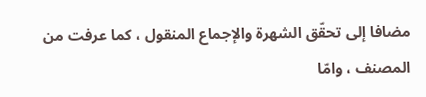مضافا إلى تحقّق الشهرة والإجماع المنقول ، كما عرفت من المصنف ، وامّا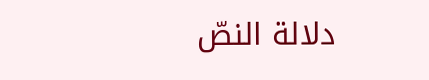دلالة النصّ